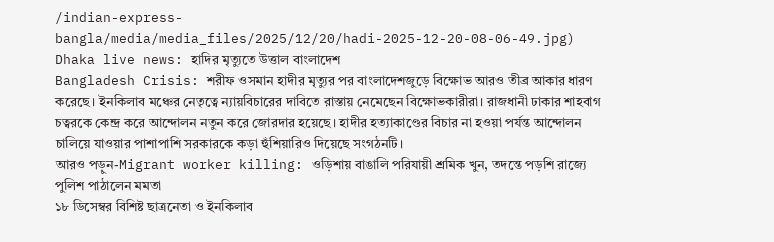/indian-express-bangla/media/media_files/2025/12/20/hadi-2025-12-20-08-06-49.jpg)
Dhaka live news: হাদির মৃত্যুতে উত্তাল বাংলাদেশ
Bangladesh Crisis: শরীফ ওসমান হাদীর মৃত্যুর পর বাংলাদেশজুড়ে বিক্ষোভ আরও তীব্র আকার ধারণ করেছে। ইনকিলাব মঞ্চের নেতৃত্বে ন্যায়বিচারের দাবিতে রাস্তায় নেমেছেন বিক্ষোভকারীরা। রাজধানী ঢাকার শাহবাগ চত্বরকে কেন্দ্র করে আন্দোলন নতুন করে জোরদার হয়েছে। হাদীর হত্যাকাণ্ডের বিচার না হওয়া পর্যন্ত আন্দোলন চালিয়ে যাওয়ার পাশাপাশি সরকারকে কড়া হুঁশিয়ারিও দিয়েছে সংগঠনটি।
আরও পড়ুন-Migrant worker killing: ওড়িশায় বাঙালি পরিযায়ী শ্রমিক খুন, তদন্তে পড়শি রাজ্যে পুলিশ পাঠালেন মমতা
১৮ ডিসেম্বর বিশিষ্ট ছাত্রনেতা ও ইনকিলাব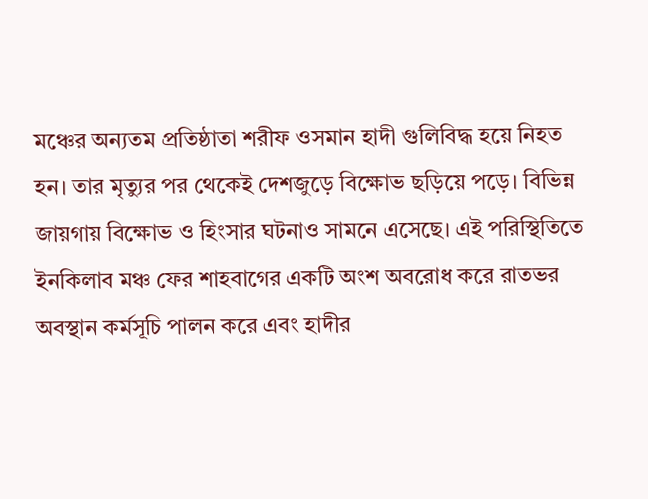মঞ্চের অন্যতম প্রতিষ্ঠাতা শরীফ ওসমান হাদী গুলিবিদ্ধ হয়ে নিহত হন। তার মৃত্যুর পর থেকেই দেশজুড়ে বিক্ষোভ ছড়িয়ে পড়ে। বিভিন্ন জায়গায় বিক্ষোভ ও হিংসার ঘটনাও সামনে এসেছে। এই পরিস্থিতিতে ইনকিলাব মঞ্চ ফের শাহবাগের একটি অংশ অবরোধ করে রাতভর অবস্থান কর্মসূচি পালন করে এবং হাদীর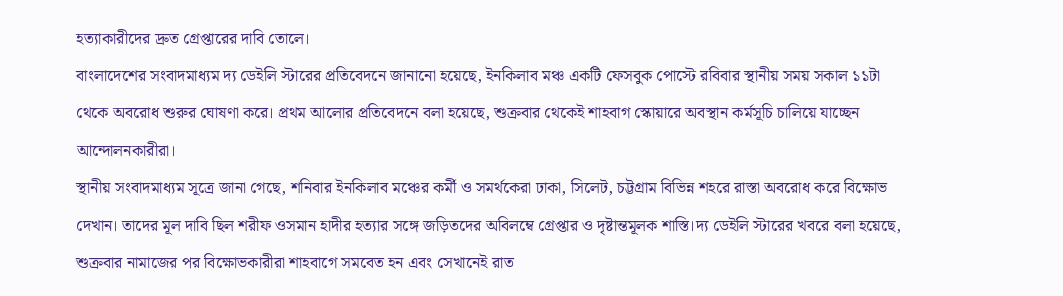হত্যাকারীদের দ্রুত গ্রেপ্তারের দাবি তোলে।
বাংলাদেশের সংবাদমাধ্যম দ্য ডেইলি স্টারের প্রতিবেদনে জানানো হয়েছে, ইনকিলাব মঞ্চ একটি ফেসবুক পোস্টে রবিবার স্থানীয় সময় সকাল ১১টা থেকে অবরোধ শুরুর ঘোষণা করে। প্রথম আলোর প্রতিবেদনে বলা হয়েছে, শুক্রবার থেকেই শাহবাগ স্কোয়ারে অবস্থান কর্মসূচি চালিয়ে যাচ্ছেন আন্দোলনকারীরা।
স্থানীয় সংবাদমাধ্যম সূত্রে জানা গেছে, শনিবার ইনকিলাব মঞ্চের কর্মী ও সমর্থকেরা ঢাকা, সিলেট, চট্টগ্রাম বিভিন্ন শহরে রাস্তা অবরোধ করে বিক্ষোভ দেখান। তাদের মূল দাবি ছিল শরীফ ওসমান হাদীর হত্যার সঙ্গে জড়িতদের অবিলম্বে গ্রেপ্তার ও দৃষ্টান্তমূলক শাস্তি।দ্য ডেইলি স্টারের খবরে বলা হয়েছে, শুক্রবার নামাজের পর বিক্ষোভকারীরা শাহবাগে সমবেত হন এবং সেখানেই রাত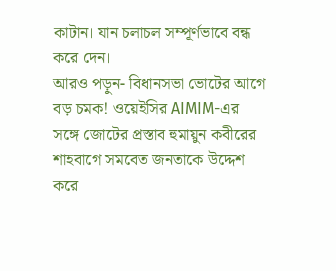কাটান। যান চলাচল সম্পূর্ণভাবে বন্ধ করে দেন।
আরও পড়ুন- বিধানসভা ভোটের আগে বড় চমক! ওয়েইসির AIMIM-এর সঙ্গে জোটের প্রস্তাব হুমায়ুন কবীরের
শাহবাগে সমবেত জনতাকে উদ্দেশ করে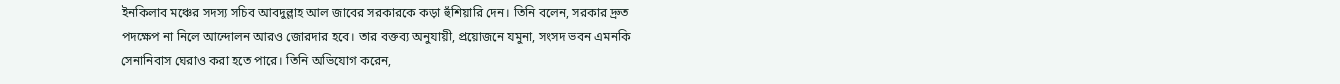ইনকিলাব মঞ্চের সদস্য সচিব আবদুল্লাহ আল জাবের সরকারকে কড়া হুঁশিয়ারি দেন। তিনি বলেন, সরকার দ্রুত পদক্ষেপ না নিলে আন্দোলন আরও জোরদার হবে। তার বক্তব্য অনুযায়ী, প্রয়োজনে যমুনা, সংসদ ভবন এমনকি সেনানিবাস ঘেরাও করা হতে পারে। তিনি অভিযোগ করেন,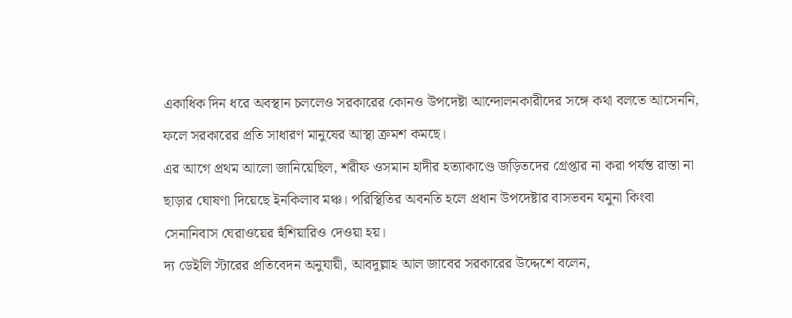একাধিক দিন ধরে অবস্থান চললেও সরকারের কোনও উপদেষ্টা আন্দোলনকারীদের সঙ্গে কথা বলতে আসেননি, ফলে সরকারের প্রতি সাধারণ মানুষের আস্থা ক্রমশ কমছে।
এর আগে প্রথম আলো জানিয়েছিল, শরীফ ওসমান হাদীর হত্যাকাণ্ডে জড়িতদের গ্রেপ্তার না করা পর্যন্ত রাস্তা না ছাড়ার ঘোষণা দিয়েছে ইনকিলাব মঞ্চ। পরিস্থিতির অবনতি হলে প্রধান উপদেষ্টার বাসভবন যমুনা কিংবা সেনানিবাস ঘেরাওয়ের হুঁশিয়ারিও দেওয়া হয়।
দ্য ডেইলি স্টারের প্রতিবেদন অনুযায়ী, আবদুল্লাহ আল জাবের সরকারের উদ্দেশে বলেন,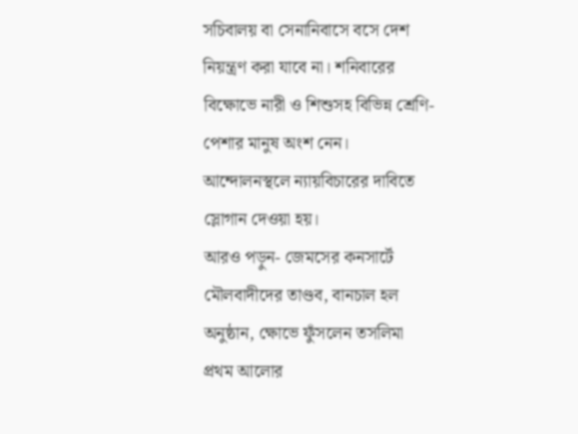সচিবালয় বা সেনানিবাসে বসে দেশ নিয়ন্ত্রণ করা যাবে না। শনিবারের বিক্ষোভে নারী ও শিশুসহ বিভিন্ন শ্রেণি-পেশার মানুষ অংশ নেন। আন্দোলনস্থলে ন্যায়বিচারের দাবিতে স্লোগান দেওয়া হয়।
আরও পড়ুন- জেমসের কনসার্টে মৌলবাদীদের তাণ্ডব, বানচাল হল অনুষ্ঠান, ক্ষোভে ফুঁসলেন তসলিমা
প্রথম আলোর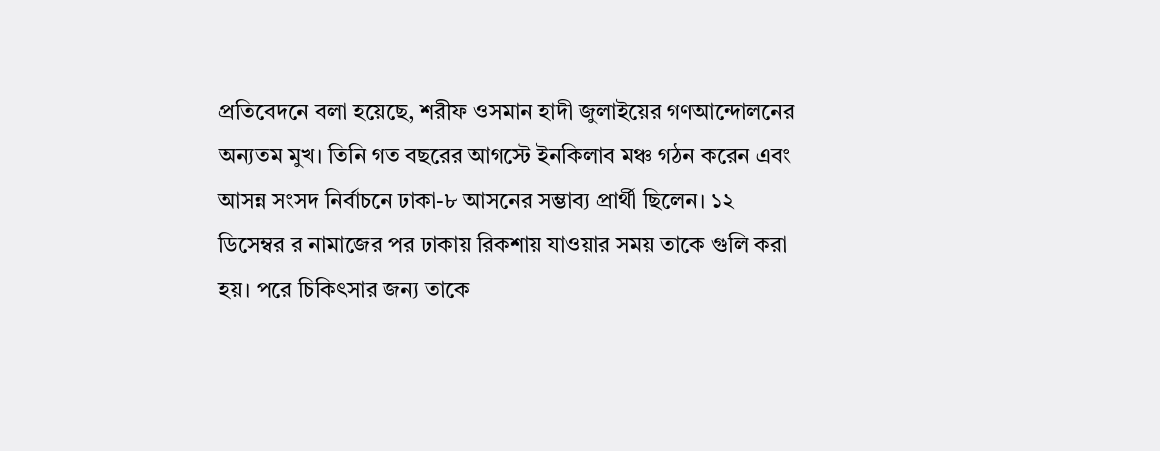প্রতিবেদনে বলা হয়েছে, শরীফ ওসমান হাদী জুলাইয়ের গণআন্দোলনের অন্যতম মুখ। তিনি গত বছরের আগস্টে ইনকিলাব মঞ্চ গঠন করেন এবং আসন্ন সংসদ নির্বাচনে ঢাকা-৮ আসনের সম্ভাব্য প্রার্থী ছিলেন। ১২ ডিসেম্বর র নামাজের পর ঢাকায় রিকশায় যাওয়ার সময় তাকে গুলি করা হয়। পরে চিকিৎসার জন্য তাকে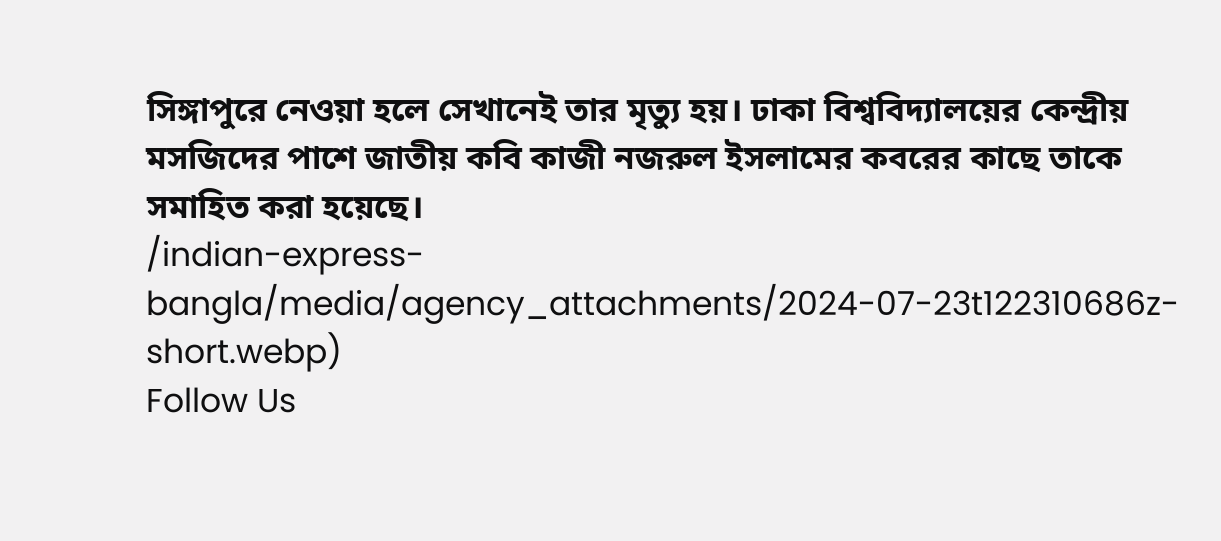সিঙ্গাপুরে নেওয়া হলে সেখানেই তার মৃত্যু হয়। ঢাকা বিশ্ববিদ্যালয়ের কেন্দ্রীয় মসজিদের পাশে জাতীয় কবি কাজী নজরুল ইসলামের কবরের কাছে তাকে সমাহিত করা হয়েছে।
/indian-express-bangla/media/agency_attachments/2024-07-23t122310686z-short.webp)
Follow Us